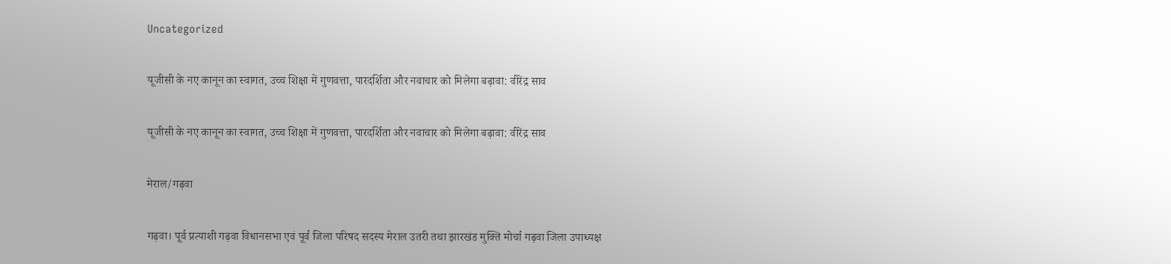Uncategorized

यूजीसी के नए कानून का स्वागत, उच्च शिक्षा में गुणवत्ता, पारदर्शिता और नवाचार को मिलेगा बढ़ावा: वीरेंद्र साव

यूजीसी के नए कानून का स्वागत, उच्च शिक्षा में गुणवत्ता, पारदर्शिता और नवाचार को मिलेगा बढ़ावा: वीरेंद्र साव

मेराल/गढ़वा

गढ़वा। पूर्व प्रत्याशी गढ़वा विधानसभा एवं पूर्व जिला परिषद सदस्य मेराल उतरी तथा झारखंड मुक्ति मोर्चा गढ़वा जिला उपाध्यक्ष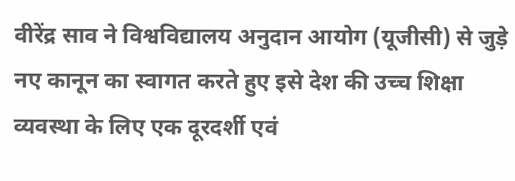वीरेंद्र साव ने विश्वविद्यालय अनुदान आयोग (यूजीसी) से जुड़े नए कानून का स्वागत करते हुए इसे देश की उच्च शिक्षा व्यवस्था के लिए एक दूरदर्शी एवं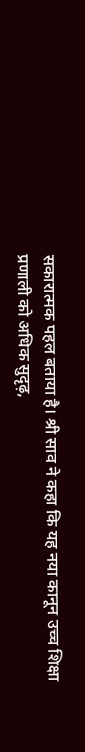सकारात्मक पहल बताया है। श्री साव ने कहा कि यह नया कानून उच्च शिक्षा प्रणाली को अधिक सुदृढ़,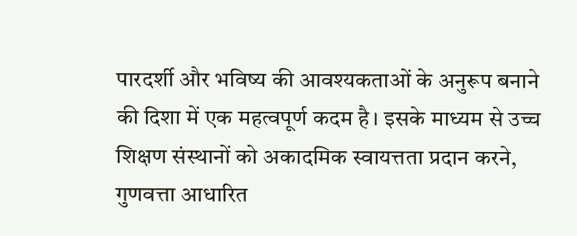पारदर्शी और भविष्य की आवश्यकताओं के अनुरूप बनाने की दिशा में एक महत्वपूर्ण कदम है। इसके माध्यम से उच्च शिक्षण संस्थानों को अकादमिक स्वायत्तता प्रदान करने, गुणवत्ता आधारित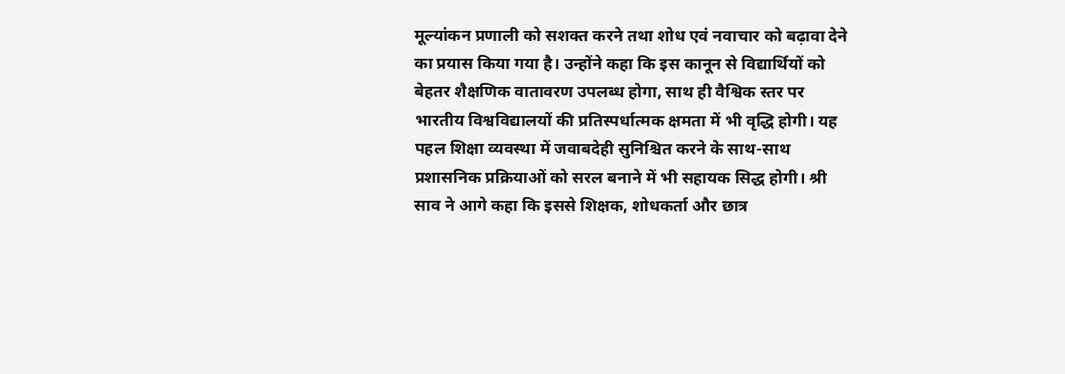मूल्यांकन प्रणाली को सशक्त करने तथा शोध एवं नवाचार को बढ़ावा देने का प्रयास किया गया है। उन्होंने कहा कि इस कानून से विद्यार्थियों को बेहतर शैक्षणिक वातावरण उपलब्ध होगा, साथ ही वैश्विक स्तर पर भारतीय विश्वविद्यालयों की प्रतिस्पर्धात्मक क्षमता में भी वृद्धि होगी। यह पहल शिक्षा व्यवस्था में जवाबदेही सुनिश्चित करने के साथ-साथ प्रशासनिक प्रक्रियाओं को सरल बनाने में भी सहायक सिद्ध होगी। श्री साव ने आगे कहा कि इससे शिक्षक, शोधकर्ता और छात्र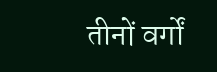तीनों वर्गों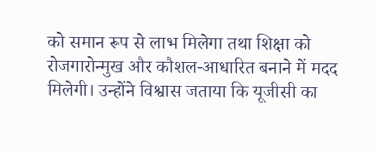को समान रूप से लाभ मिलेगा तथा शिक्षा को रोजगारोन्मुख और कौशल-आधारित बनाने में मदद मिलेगी। उन्होंने विश्वास जताया कि यूजीसी का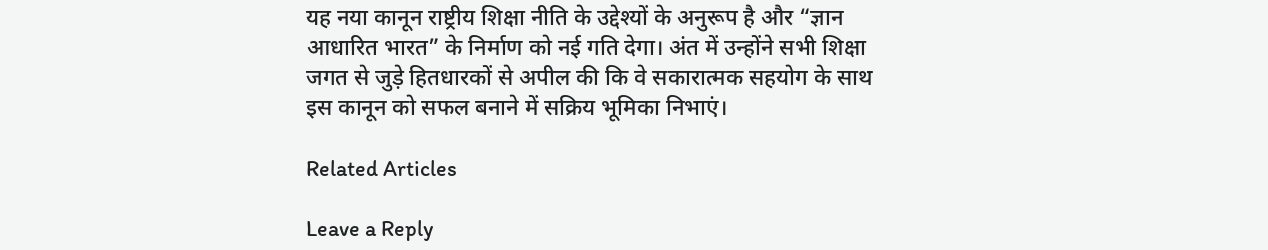यह नया कानून राष्ट्रीय शिक्षा नीति के उद्देश्यों के अनुरूप है और “ज्ञान आधारित भारत” के निर्माण को नई गति देगा। अंत में उन्होंने सभी शिक्षा जगत से जुड़े हितधारकों से अपील की कि वे सकारात्मक सहयोग के साथ इस कानून को सफल बनाने में सक्रिय भूमिका निभाएं।

Related Articles

Leave a Reply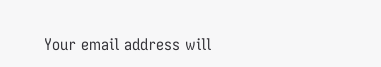Your email address will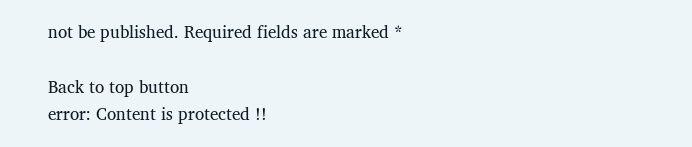not be published. Required fields are marked *

Back to top button
error: Content is protected !!